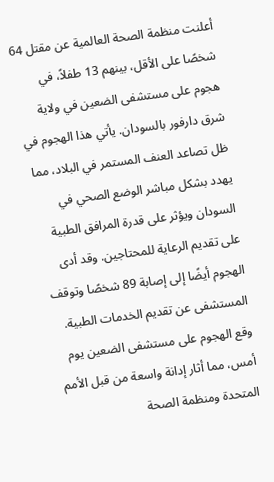أعلنت منظمة الصحة العالمية عن مقتل 64 شخصًا على الأقل، بينهم 13 طفلاً، في هجوم على مستشفى الضعين في ولاية شرق دارفور بالسودان. يأتي هذا الهجوم في ظل تصاعد العنف المستمر في البلاد، مما يهدد بشكل مباشر الوضع الصحي في السودان ويؤثر على قدرة المرافق الطبية على تقديم الرعاية للمحتاجين. وقد أدى الهجوم أيضًا إلى إصابة 89 شخصًا وتوقف المستشفى عن تقديم الخدمات الطبية.
وقع الهجوم على مستشفى الضعين يوم أمس، مما أثار إدانة واسعة من قبل الأمم المتحدة ومنظمة الصحة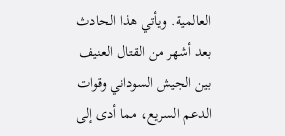العالمية. ويأتي هذا الحادث بعد أشهر من القتال العنيف بين الجيش السوداني وقوات الدعم السريع، مما أدى إلى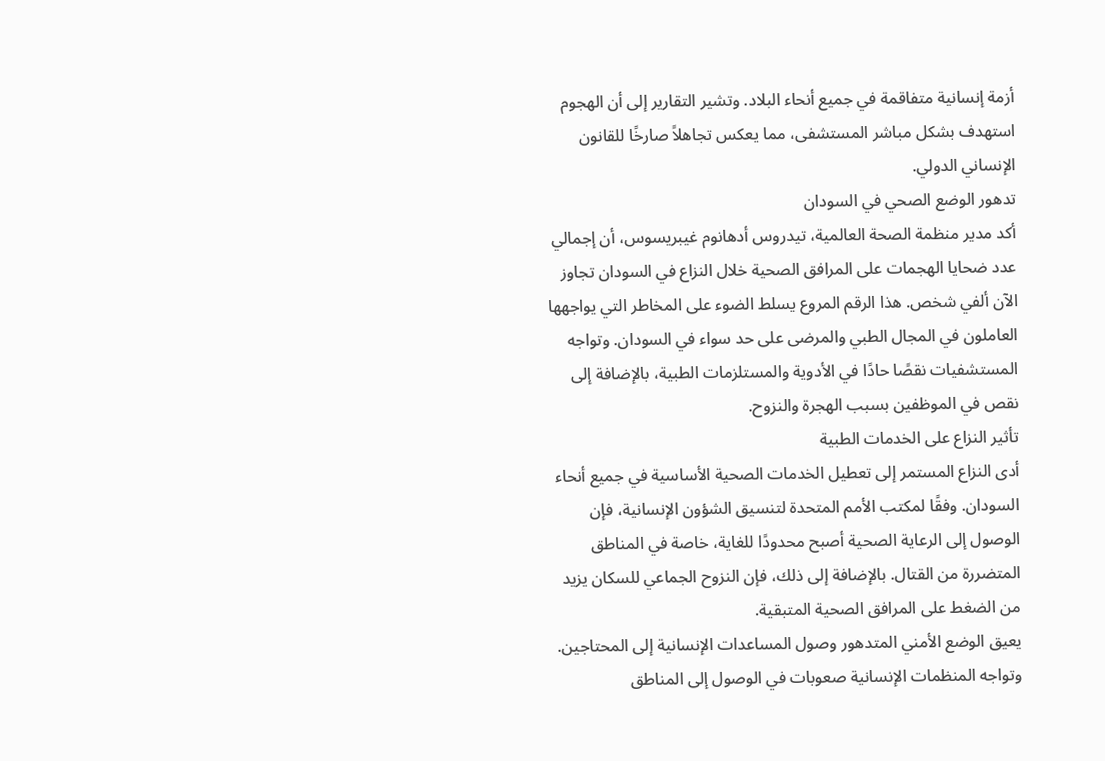أزمة إنسانية متفاقمة في جميع أنحاء البلاد. وتشير التقارير إلى أن الهجوم استهدف بشكل مباشر المستشفى، مما يعكس تجاهلاً صارخًا للقانون الإنساني الدولي.
تدهور الوضع الصحي في السودان
أكد مدير منظمة الصحة العالمية، تيدروس أدهانوم غيبريسوس، أن إجمالي عدد ضحايا الهجمات على المرافق الصحية خلال النزاع في السودان تجاوز الآن ألفي شخص. هذا الرقم المروع يسلط الضوء على المخاطر التي يواجهها العاملون في المجال الطبي والمرضى على حد سواء في السودان. وتواجه المستشفيات نقصًا حادًا في الأدوية والمستلزمات الطبية، بالإضافة إلى نقص في الموظفين بسبب الهجرة والنزوح.
تأثير النزاع على الخدمات الطبية
أدى النزاع المستمر إلى تعطيل الخدمات الصحية الأساسية في جميع أنحاء السودان. وفقًا لمكتب الأمم المتحدة لتنسيق الشؤون الإنسانية، فإن الوصول إلى الرعاية الصحية أصبح محدودًا للغاية، خاصة في المناطق المتضررة من القتال. بالإضافة إلى ذلك، فإن النزوح الجماعي للسكان يزيد من الضغط على المرافق الصحية المتبقية.
يعيق الوضع الأمني المتدهور وصول المساعدات الإنسانية إلى المحتاجين. وتواجه المنظمات الإنسانية صعوبات في الوصول إلى المناطق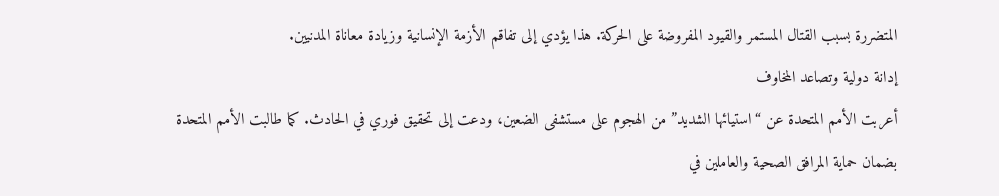المتضررة بسبب القتال المستمر والقيود المفروضة على الحركة. هذا يؤدي إلى تفاقم الأزمة الإنسانية وزيادة معاناة المدنيين.
إدانة دولية وتصاعد المخاوف
أعربت الأمم المتحدة عن “استيائها الشديد” من الهجوم على مستشفى الضعين، ودعت إلى تحقيق فوري في الحادث. كما طالبت الأمم المتحدة بضمان حماية المرافق الصحية والعاملين في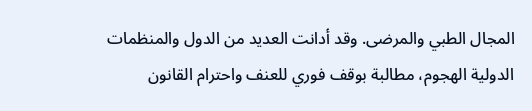المجال الطبي والمرضى. وقد أدانت العديد من الدول والمنظمات الدولية الهجوم، مطالبة بوقف فوري للعنف واحترام القانون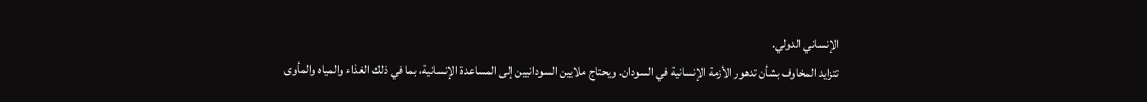الإنساني الدولي.
تتزايد المخاوف بشأن تدهور الأزمة الإنسانية في السودان. ويحتاج ملايين السودانيين إلى المساعدة الإنسانية، بما في ذلك الغذاء والمياه والمأوى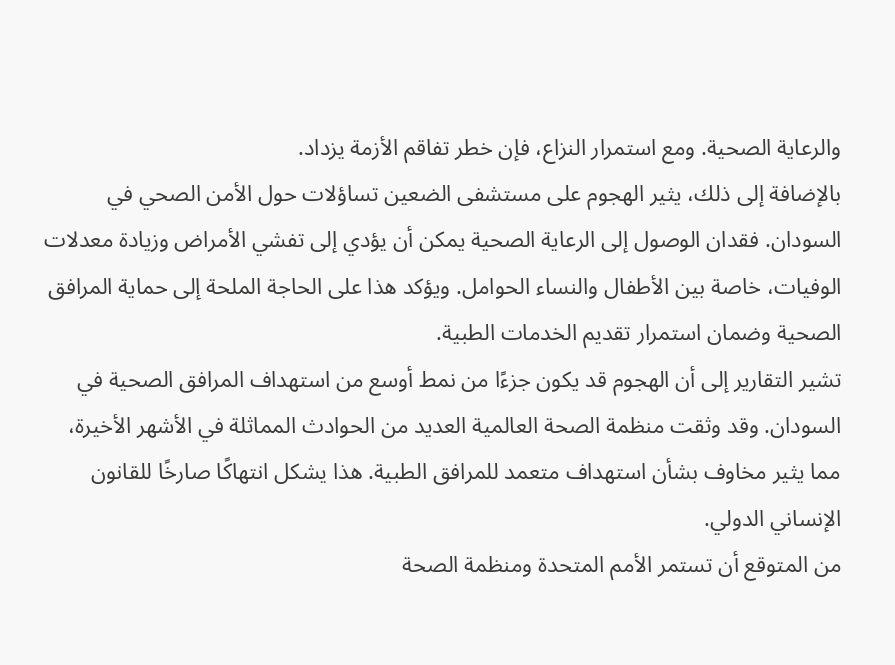والرعاية الصحية. ومع استمرار النزاع، فإن خطر تفاقم الأزمة يزداد.
بالإضافة إلى ذلك، يثير الهجوم على مستشفى الضعين تساؤلات حول الأمن الصحي في السودان. فقدان الوصول إلى الرعاية الصحية يمكن أن يؤدي إلى تفشي الأمراض وزيادة معدلات الوفيات، خاصة بين الأطفال والنساء الحوامل. ويؤكد هذا على الحاجة الملحة إلى حماية المرافق الصحية وضمان استمرار تقديم الخدمات الطبية.
تشير التقارير إلى أن الهجوم قد يكون جزءًا من نمط أوسع من استهداف المرافق الصحية في السودان. وقد وثقت منظمة الصحة العالمية العديد من الحوادث المماثلة في الأشهر الأخيرة، مما يثير مخاوف بشأن استهداف متعمد للمرافق الطبية. هذا يشكل انتهاكًا صارخًا للقانون الإنساني الدولي.
من المتوقع أن تستمر الأمم المتحدة ومنظمة الصحة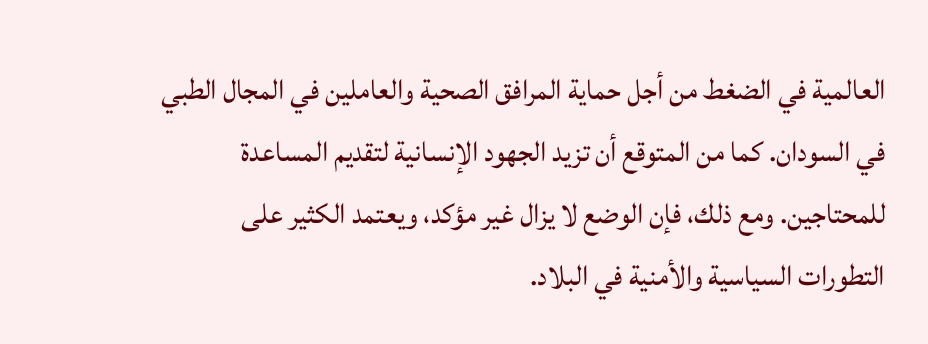العالمية في الضغط من أجل حماية المرافق الصحية والعاملين في المجال الطبي في السودان. كما من المتوقع أن تزيد الجهود الإنسانية لتقديم المساعدة للمحتاجين. ومع ذلك، فإن الوضع لا يزال غير مؤكد، ويعتمد الكثير على التطورات السياسية والأمنية في البلاد.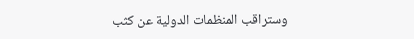وستراقب المنظمات الدولية عن كثب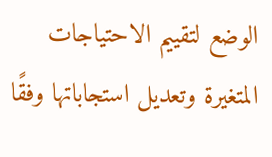الوضع لتقييم الاحتياجات المتغيرة وتعديل استجاباتها وفقًا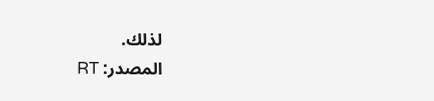لذلك.
المصدر: RT